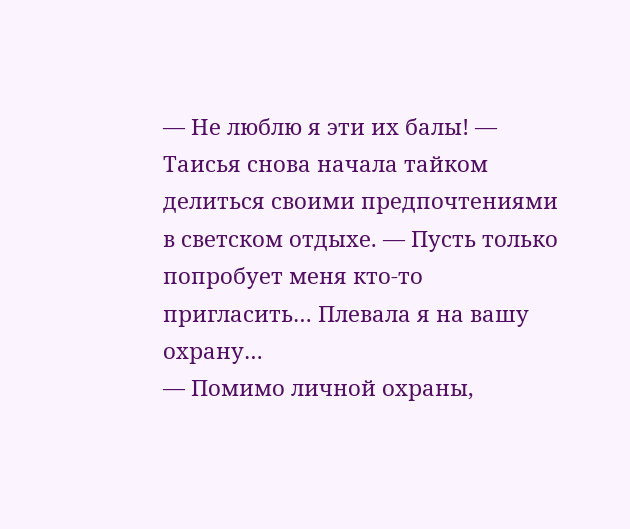— Не люблю я эти их балы! — Таисья снова начала тайком делиться своими предпочтениями в светском отдыхе. — Пусть только попробует меня кто-то пригласить… Плевала я на вашу охрану…
— Помимо личной охраны,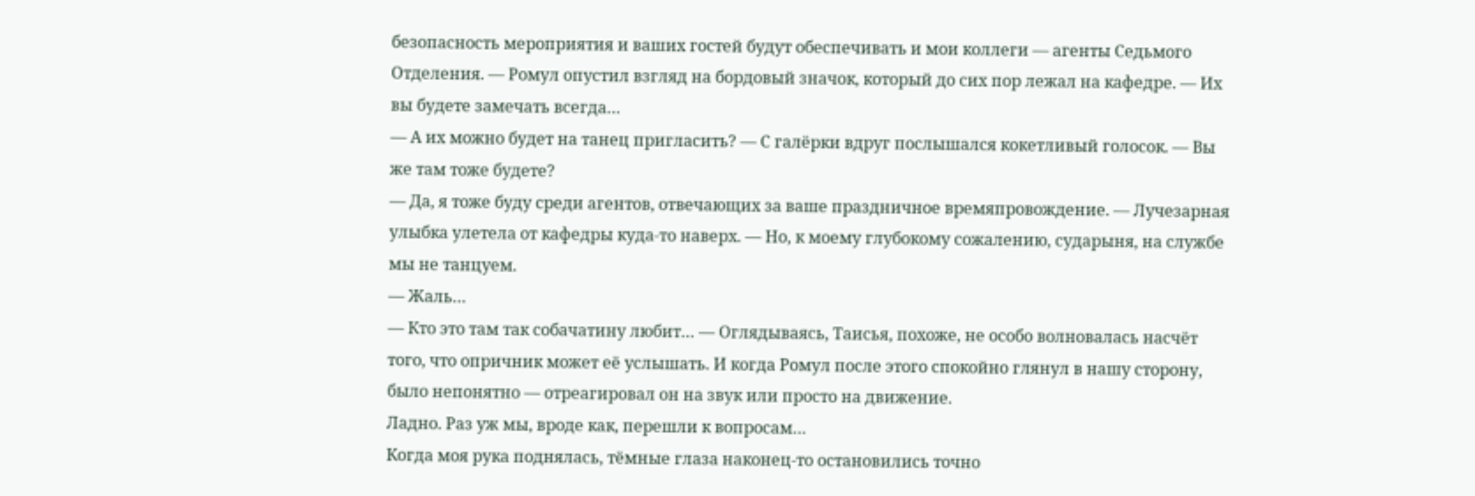безопасность мероприятия и ваших гостей будут обеспечивать и мои коллеги — агенты Седьмого Отделения. — Ромул опустил взгляд на бордовый значок, который до сих пор лежал на кафедре. — Их вы будете замечать всегда…
— А их можно будет на танец пригласить? — С галёрки вдруг послышался кокетливый голосок. — Вы же там тоже будете?
— Да, я тоже буду среди агентов, отвечающих за ваше праздничное времяпровождение. — Лучезарная улыбка улетела от кафедры куда-то наверх. — Но, к моему глубокому сожалению, сударыня, на службе мы не танцуем.
— Жаль…
— Кто это там так собачатину любит… — Оглядываясь, Таисья, похоже, не особо волновалась насчёт того, что опричник может её услышать. И когда Ромул после этого спокойно глянул в нашу сторону, было непонятно — отреагировал он на звук или просто на движение.
Ладно. Раз уж мы, вроде как, перешли к вопросам…
Когда моя рука поднялась, тёмные глаза наконец-то остановились точно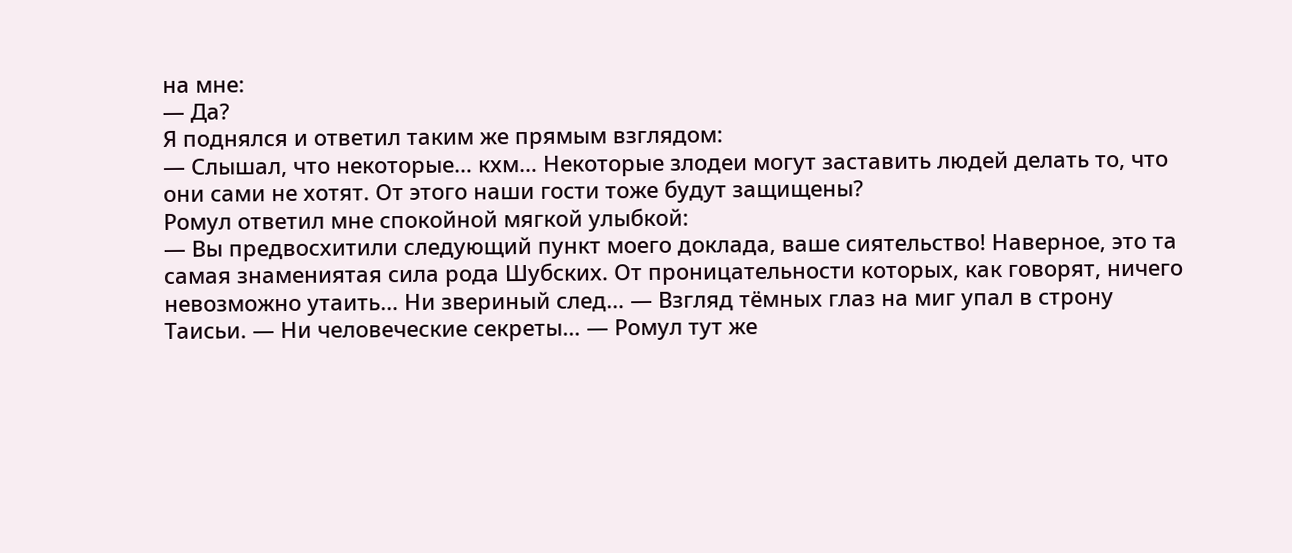на мне:
— Да?
Я поднялся и ответил таким же прямым взглядом:
— Слышал, что некоторые… кхм… Некоторые злодеи могут заставить людей делать то, что они сами не хотят. От этого наши гости тоже будут защищены?
Ромул ответил мне спокойной мягкой улыбкой:
— Вы предвосхитили следующий пункт моего доклада, ваше сиятельство! Наверное, это та самая знамениятая сила рода Шубских. От проницательности которых, как говорят, ничего невозможно утаить… Ни звериный след… — Взгляд тёмных глаз на миг упал в строну Таисьи. — Ни человеческие секреты… — Ромул тут же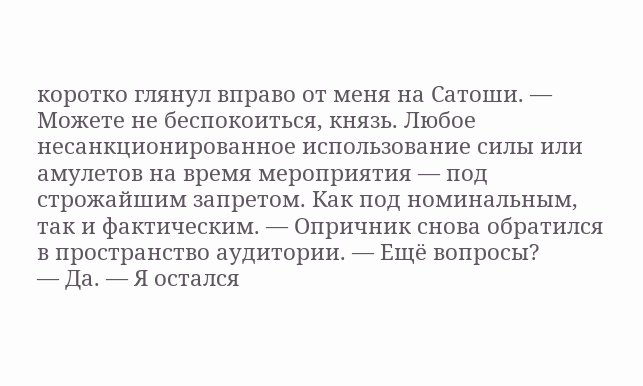коротко глянул вправо от меня на Сатоши. — Можете не беспокоиться, князь. Любое несанкционированное использование силы или амулетов на время мероприятия — под строжайшим запретом. Как под номинальным, так и фактическим. — Опричник снова обратился в пространство аудитории. — Ещё вопросы?
— Да. — Я остался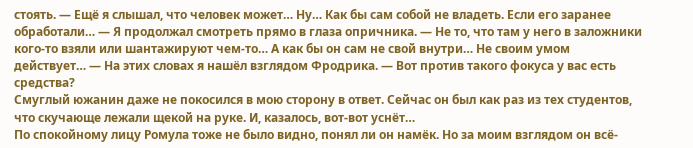стоять. — Ещё я слышал, что человек может… Ну… Как бы сам собой не владеть. Если его заранее обработали… — Я продолжал смотреть прямо в глаза опричника. — Не то, что там у него в заложники кого-то взяли или шантажируют чем-то… А как бы он сам не свой внутри… Не своим умом действует… — На этих словах я нашёл взглядом Фродрика. — Вот против такого фокуса у вас есть средства?
Смуглый южанин даже не покосился в мою сторону в ответ. Сейчас он был как раз из тех студентов, что скучающе лежали щекой на руке. И, казалось, вот-вот уснёт…
По спокойному лицу Ромула тоже не было видно, понял ли он намёк. Но за моим взглядом он всё-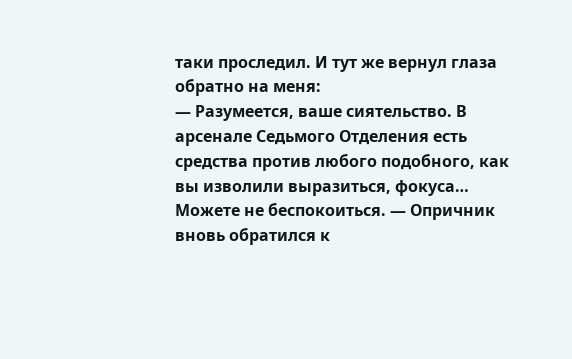таки проследил. И тут же вернул глаза обратно на меня:
— Разумеется, ваше сиятельство. В арсенале Седьмого Отделения есть средства против любого подобного, как вы изволили выразиться, фокуса… Можете не беспокоиться. — Опричник вновь обратился к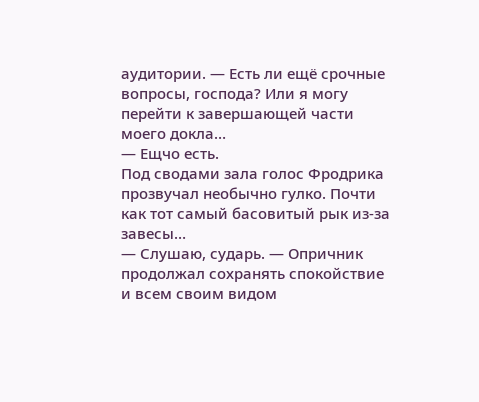аудитории. — Есть ли ещё срочные вопросы, господа? Или я могу перейти к завершающей части моего докла…
— Ещчо есть.
Под сводами зала голос Фродрика прозвучал необычно гулко. Почти как тот самый басовитый рык из-за завесы…
— Слушаю, сударь. — Опричник продолжал сохранять спокойствие и всем своим видом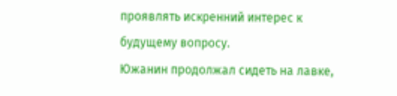проявлять искренний интерес к будущему вопросу.
Южанин продолжал сидеть на лавке,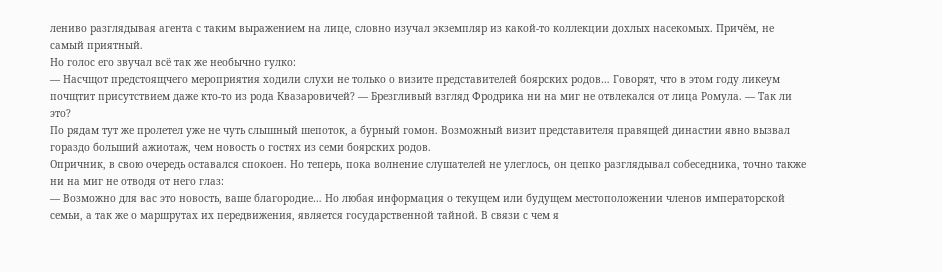лениво разглядывая агента с таким выражением на лице, словно изучал экземпляр из какой-то коллекции дохлых насекомых. Причём, не самый приятный.
Но голос его звучал всё так же необычно гулко:
— Насчщот предстоящчего мероприятия ходили слухи не только о визите представителей боярских родов… Говорят, что в этом году ликеум почщтит присутствием даже кто-то из рода Квазаровичей? — Брезгливый взгляд Фродрика ни на миг не отвлекался от лица Ромула. — Так ли это?
По рядам тут же пролетел уже не чуть слышный шепоток, а бурный гомон. Возможный визит представителя правящей династии явно вызвал гораздо больший ажиотаж, чем новость о гостях из семи боярских родов.
Опричник, в свою очередь оставался спокоен. Но теперь, пока волнение слушателей не улеглось, он цепко разглядывал собеседника, точно также ни на миг не отводя от него глаз:
— Возможно для вас это новость, ваше благородие… Но любая информация о текущем или будущем местоположении членов императорской семьи, а так же о маршрутах их передвижения, является государственной тайной. В связи с чем я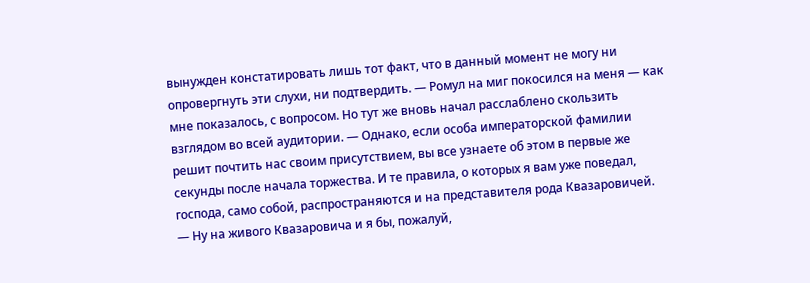вынужден констатировать лишь тот факт, что в данный момент не могу ни опровергнуть эти слухи, ни подтвердить. — Ромул на миг покосился на меня — как мне показалось, с вопросом. Но тут же вновь начал расслаблено скользить взглядом во всей аудитории. — Однако, если особа императорской фамилии решит почтить нас своим присутствием, вы все узнаете об этом в первые же секунды после начала торжества. И те правила, о которых я вам уже поведал, господа, само собой, распространяются и на представителя рода Квазаровичей.
— Ну на живого Квазаровича и я бы, пожалуй,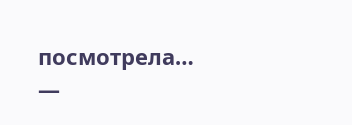посмотрела… —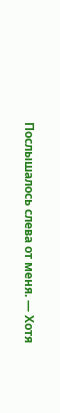Послышалось слева от меня. — Хотя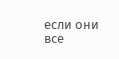если они все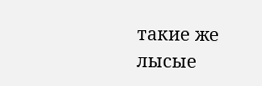такие же лысые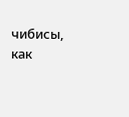чибисы, как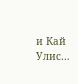и Кай Улис…